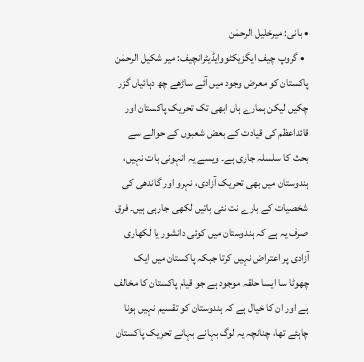• بانی: میرخلیل الرحمٰن
  • گروپ چیف ایگزیکٹووایڈیٹرانچیف: میر شکیل الرحمٰن
پاکستان کو معرض وجود میں آئے ساڑھے چھ دہائیاں گزر چکیں لیکن ہمارے ہاں ابھی تک تحریک پاکستان اور قائداعظم کی قیادت کے بعض شعبوں کے حوالے سے بحث کا سلسلہ جاری ہے۔ ویسے یہ انہونی بات نہیں، ہندوستان میں بھی تحریک آزادی، نہرو اور گاندھی کی شخصیات کے بارے نت نئی باتیں لکھی جارہی ہیں۔ فرق صرف یہ ہے کہ ہندوستان میں کوئی دانشور یا لکھاری آزادی پر اعتراض نہیں کرتا جبکہ پاکستان میں ایک چھوٹا سا ایسا حلقہ موجود ہے جو قیام پاکستان کا مخالف ہے اور ان کا خیال ہے کہ ہندوستان کو تقسیم نہیں ہونا چاہئے تھا، چنانچہ یہ لوگ بہانے بہانے تحریک پاکستان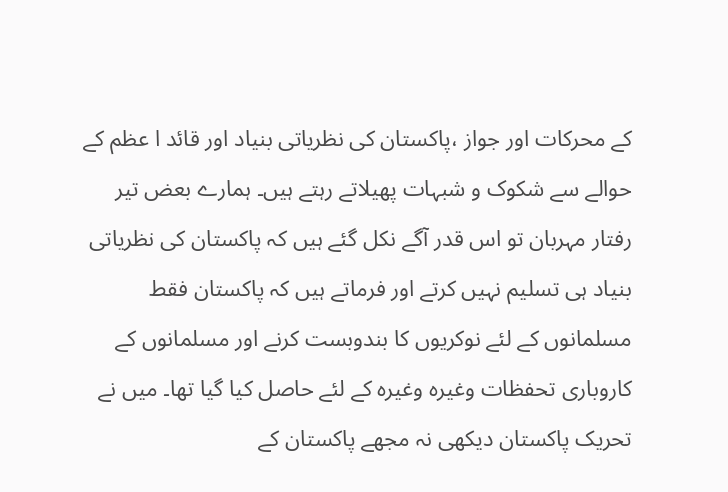کے محرکات اور جواز ،پاکستان کی نظریاتی بنیاد اور قائد ا عظم کے حوالے سے شکوک و شبہات پھیلاتے رہتے ہیں۔ ہمارے بعض تیر رفتار مہربان تو اس قدر آگے نکل گئے ہیں کہ پاکستان کی نظریاتی بنیاد ہی تسلیم نہیں کرتے اور فرماتے ہیں کہ پاکستان فقط مسلمانوں کے لئے نوکریوں کا بندوبست کرنے اور مسلمانوں کے کاروباری تحفظات وغیرہ وغیرہ کے لئے حاصل کیا گیا تھا۔ میں نے تحریک پاکستان دیکھی نہ مجھے پاکستان کے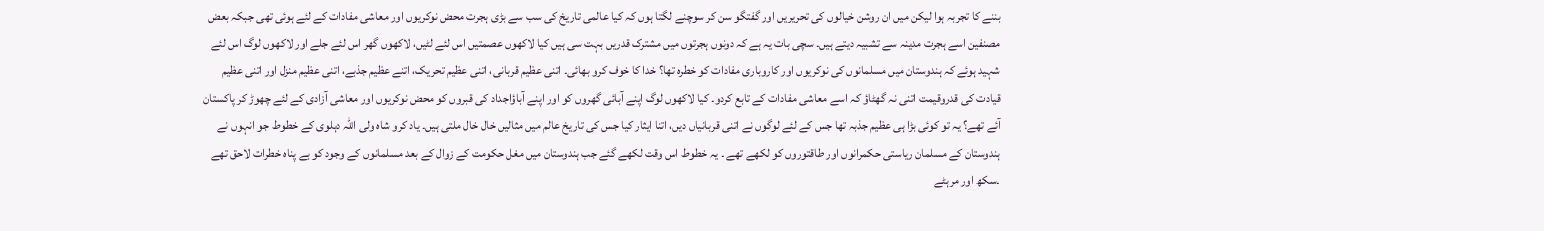بننے کا تجربہ ہوا لیکن میں ان روشن خیالوں کی تحریریں اور گفتگو سن کر سوچنے لگتا ہوں کہ کیا عالمی تاریخ کی سب سے بڑی ہجرت محض نوکریوں اور معاشی مفادات کے لئے ہوئی تھی جبکہ بعض مصنفین اسے ہجرت مدینہ سے تشبیہ دیتے ہیں۔ سچی بات یہ ہے کہ دونوں ہجرتوں میں مشترک قدریں بہت سی ہیں کیا لاکھوں عصمتیں اس لئے لٹیں، لاکھوں گھر اس لئے جلے اور لاکھوں لوگ اس لئے شہید ہوئے کہ ہندوستان میں مسلمانوں کی نوکریوں اور کاروباری مفادات کو خطرہ تھا؟ خدا کا خوف کرو بھائی۔ اتنی عظیم قربانی، اتنی عظیم تحریک، اتنے عظیم جذبے، اتنی عظیم منزل اور اتنی عظیم قیادت کی قدروقیمت اتنی نہ گھٹاؤ کہ اسے معاشی مفادات کے تابع کردو۔ کیا لاکھوں لوگ اپنے آبائی گھروں کو اور اپنے آباؤاجداد کی قبروں کو محض نوکریوں اور معاشی آزادی کے لئے چھوڑ کر پاکستان آئے تھے؟ یہ تو کوئی بڑا ہی عظیم جذبہ تھا جس کے لئے لوگوں نے اتنی قربانیاں دیں، اتنا ایثار کیا جس کی تاریخ عالم میں مثالیں خال خال ملتی ہیں۔ یاد کرو شاہ ولی اللہ دہلوی کے خطوط جو انہوں نے ہندوستان کے مسلمان ریاستی حکمرانوں اور طاقتوروں کو لکھے تھے ۔ یہ خطوط اس وقت لکھے گئے جب ہندوستان میں مغل حکومت کے زوال کے بعد مسلمانوں کے وجود کو بے پناہ خطرات لاحق تھے ۔سکھ اور مرہٹے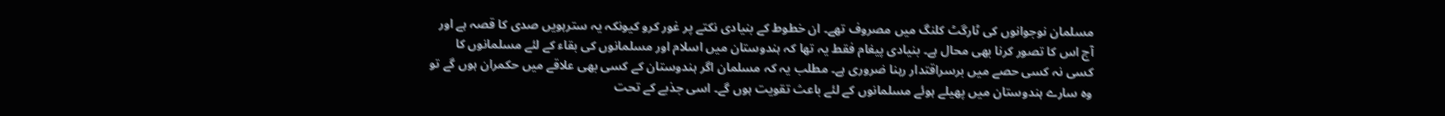مسلمان نوجوانوں کی ٹارگٹ کلنگ میں مصروف تھے۔ ان خطوط کے بنیادی نکتے پر غور کرو کیونکہ یہ سترہویں صدی کا قصہ ہے اور آج اس کا تصور کرنا بھی محال ہے۔ بنیادی پیغام فقط یہ تھا کہ ہندوستان میں اسلام اور مسلمانوں کی بقاء کے لئے مسلمانوں کا کسی نہ کسی حصے میں برسراقتدار رہنا ضروری ہے۔ مطلب یہ کہ مسلمان اگر ہندوستان کے کسی بھی علاقے میں حکمران ہوں گے تو وہ سارے ہندوستان میں پھیلے ہوئے مسلمانوں کے لئے باعث تقویت ہوں گے۔ اسی جذبے کے تحت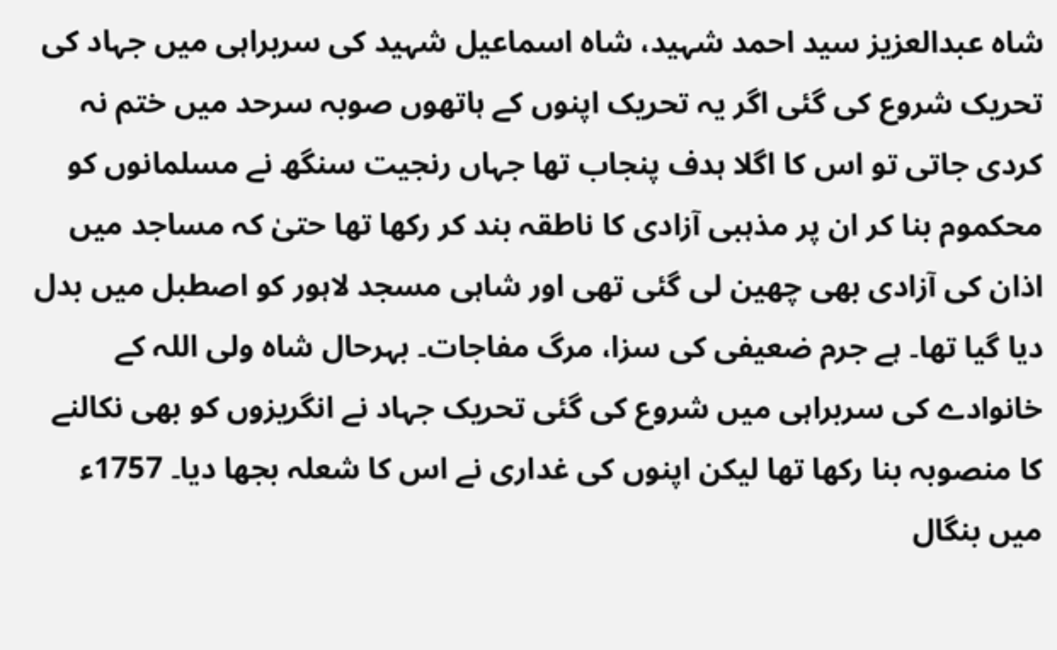شاہ عبدالعزیز سید احمد شہید، شاہ اسماعیل شہید کی سربراہی میں جہاد کی تحریک شروع کی گئی اگر یہ تحریک اپنوں کے ہاتھوں صوبہ سرحد میں ختم نہ کردی جاتی تو اس کا اگلا ہدف پنجاب تھا جہاں رنجیت سنگھ نے مسلمانوں کو محکموم بنا کر ان پر مذہبی آزادی کا ناطقہ بند کر رکھا تھا حتیٰ کہ مساجد میں اذان کی آزادی بھی چھین لی گئی تھی اور شاہی مسجد لاہور کو اصطبل میں بدل دیا گیا تھا۔ ہے جرم ضعیفی کی سزا، مرگ مفاجات۔ بہرحال شاہ ولی اللہ کے خانوادے کی سربراہی میں شروع کی گئی تحریک جہاد نے انگریزوں کو بھی نکالنے کا منصوبہ بنا رکھا تھا لیکن اپنوں کی غداری نے اس کا شعلہ بجھا دیا۔ 1757ء میں بنگال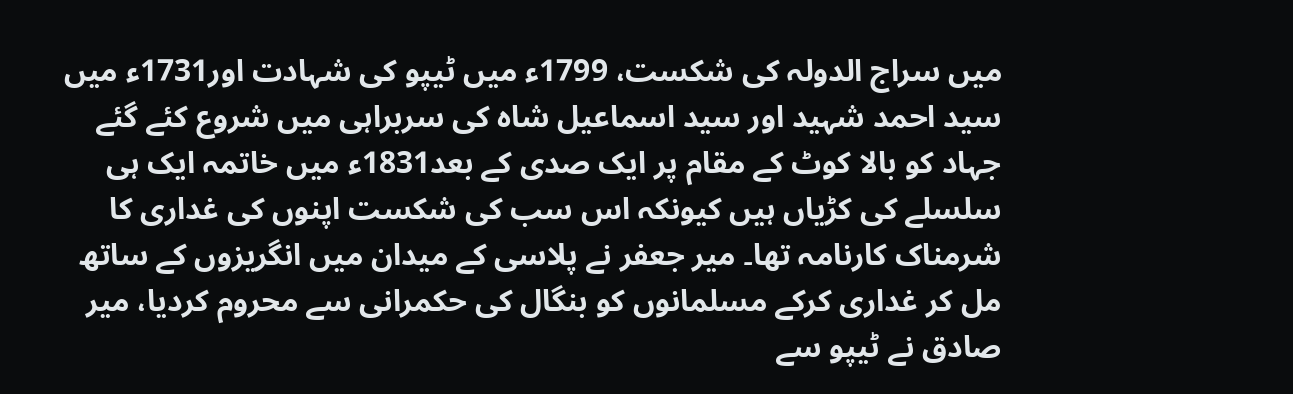میں سراج الدولہ کی شکست، 1799ء میں ٹیپو کی شہادت اور1731ء میں سید احمد شہید اور سید اسماعیل شاہ کی سربراہی میں شروع کئے گئے جہاد کو بالا کوٹ کے مقام پر ایک صدی کے بعد1831ء میں خاتمہ ایک ہی سلسلے کی کڑیاں ہیں کیونکہ اس سب کی شکست اپنوں کی غداری کا شرمناک کارنامہ تھا۔ میر جعفر نے پلاسی کے میدان میں انگریزوں کے ساتھ مل کر غداری کرکے مسلمانوں کو بنگال کی حکمرانی سے محروم کردیا، میر صادق نے ٹیپو سے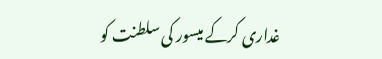غداری کرکے میسور کی سلطنت کو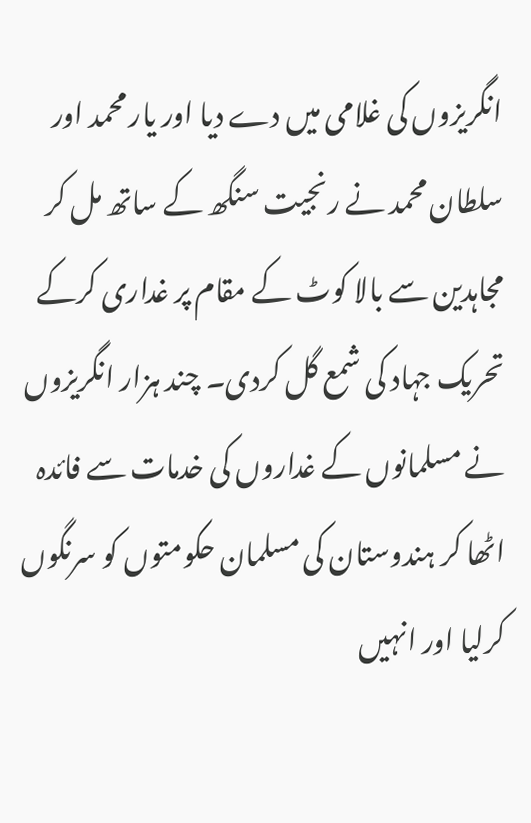انگریزوں کی غلامی میں دے دیا اور یار محمد اور سلطان محمد نے رنجیت سنگھ کے ساتھ مل کر مجاہدین سے بالا کوٹ کے مقام پر غداری کرکے تحریک جہاد کی شمع گل کردی۔ چند ہزار انگریزوں نے مسلمانوں کے غداروں کی خدمات سے فائدہ اٹھا کر ہندوستان کی مسلمان حکومتوں کو سرنگوں کرلیا اور انہیں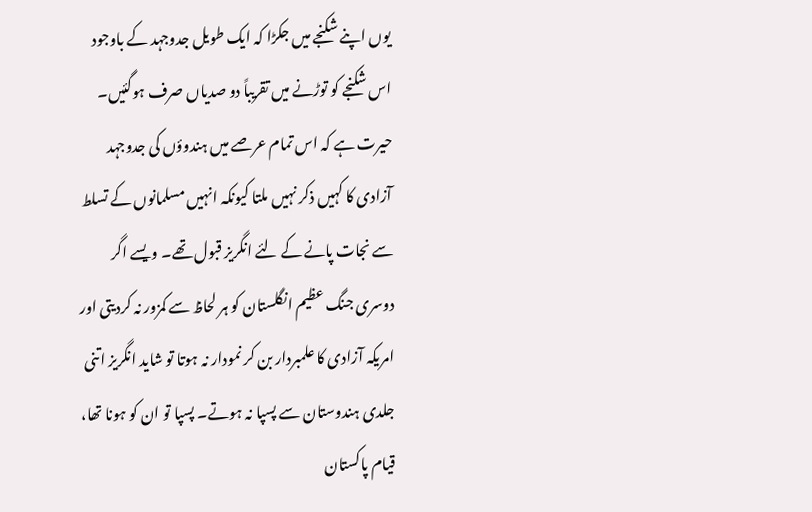یوں اپنے شکنجے میں جکڑا کہ ایک طویل جدوجہد کے باوجود اس شکنجے کو توڑنے میں تقریباً دو صدیاں صرف ہوگئیں۔ حیرت ہے کہ اس تمام عرصے میں ہندوؤں کی جدوجہد آزادی کا کہیں ذکر نہیں ملتا کیونکہ انہیں مسلمانوں کے تسلط سے نجات پانے کے لئے انگریز قبول تھے۔ ویسے اگر دوسری جنگ عظیم انگلستان کو ہر لحاظ سے کمزور نہ کردیتی اور امریکہ آزادی کا علمبردار بن کر نمودار نہ ہوتا تو شاید انگریز اتنی جلدی ہندوستان سے پسپا نہ ہوتے۔ پسپا تو ان کو ہونا تھا، قیام پاکستان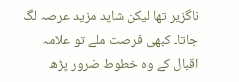ناگزیر تھا لیکن شاید مزید عرصہ لگ جاتا۔ کبھی فرصت ملے تو علامہ اقبال کے وہ خطوط ضرور پڑھ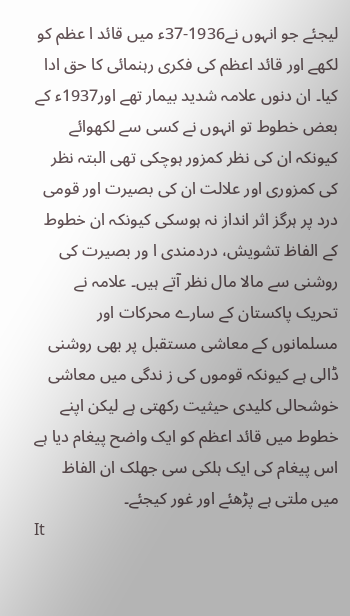لیجئے جو انہوں نے1936-37ء میں قائد ا عظم کو لکھے اور قائد اعظم کی فکری رہنمائی کا حق ادا کیا۔ ان دنوں علامہ شدید بیمار تھے اور1937ء کے بعض خطوط تو انہوں نے کسی سے لکھوائے کیونکہ ان کی نظر کمزور ہوچکی تھی البتہ نظر کی کمزوری اور علالت ان کی بصیرت اور قومی درد پر ہرگز اثر انداز نہ ہوسکی کیونکہ ان خطوط کے الفاظ تشویش، دردمندی ا ور بصیرت کی روشنی سے مالا مال نظر آتے ہیں۔ علامہ نے تحریک پاکستان کے سارے محرکات اور مسلمانوں کے معاشی مستقبل پر بھی روشنی ڈالی ہے کیونکہ قوموں کی ز ندگی میں معاشی خوشحالی کلیدی حیثیت رکھتی ہے لیکن اپنے خطوط میں قائد اعظم کو ایک واضح پیغام دیا ہے اس پیغام کی ایک ہلکی سی جھلک ان الفاظ میں ملتی ہے پڑھئے اور غور کیجئے۔
It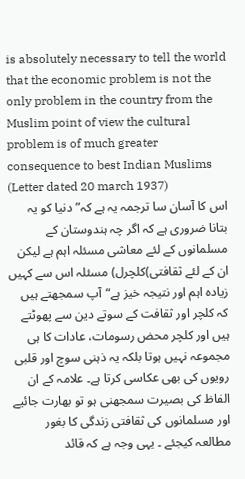is absolutely necessary to tell the world that the economic problem is not the only problem in the country from the Muslim point of view the cultural problem is of much greater consequence to best Indian Muslims (Letter dated 20 march 1937)
اس کا آسان سا ترجمہ یہ ہے کہ” دنیا کو یہ بتانا ضروری ہے کہ اگر چہ ہندوستان کے مسلمانوں کے لئے معاشی مسئلہ اہم ہے لیکن ان کے لئے ثقافتی)کلچرل) مسئلہ اس سے کہیں زیادہ اہم اور نتیجہ خیز ہے“آپ سمجھتے ہیں کہ کلچر اور ثقافت کے سوتے دین سے پھوٹتے ہیں اور کلچر محض رسومات، عادات کا ہی مجموعہ نہیں ہوتا بلکہ یہ ذہنی سوچ اور قلبی رویوں کی بھی عکاسی کرتا ہے۔ علامہ کے ان الفاظ کی بصیرت سمجھنی ہو تو بھارت جائیے اور مسلمانوں کی ثقافتی زندگی کا بغور مطالعہ کیجئے ۔ یہی وجہ ہے کہ قائد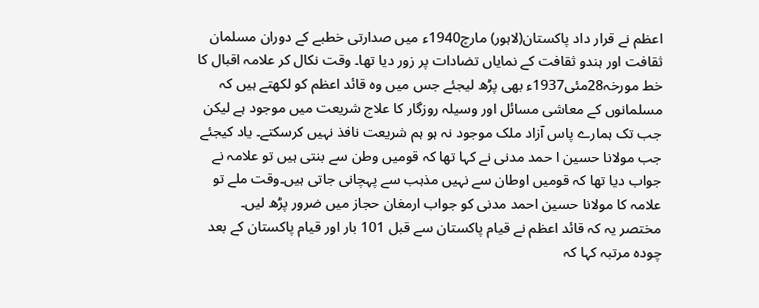اعظم نے قرار داد پاکستان(لاہور) مارچ1940ء میں صدارتی خطبے کے دوران مسلمان ثقافت اور ہندو ثقافت کے نمایاں تضادات پر زور دیا تھا۔ وقت نکال کر علامہ اقبال کا خط مورخہ28مئی1937ء بھی پڑھ لیجئے جس میں وہ قائد اعظم کو لکھتے ہیں کہ مسلمانوں کے معاشی مسائل اور وسیلہ روزگار کا علاج شریعت میں موجود ہے لیکن جب تک ہمارے پاس آزاد ملک موجود نہ ہو ہم شریعت نافذ نہیں کرسکتے۔ یاد کیجئے جب مولانا حسین ا حمد مدنی نے کہا تھا کہ قومیں وطن سے بنتی ہیں تو علامہ نے جواب دیا تھا کہ قومیں اوطان سے نہیں مذہب سے پہچانی جاتی ہیں۔وقت ملے تو علامہ کا مولانا حسین احمد مدنی کو جواب ارمغان حجاز میں ضرور پڑھ لیں۔
مختصر یہ کہ قائد اعظم نے قیام پاکستان سے قبل 101 بار اور قیام پاکستان کے بعد چودہ مرتبہ کہا کہ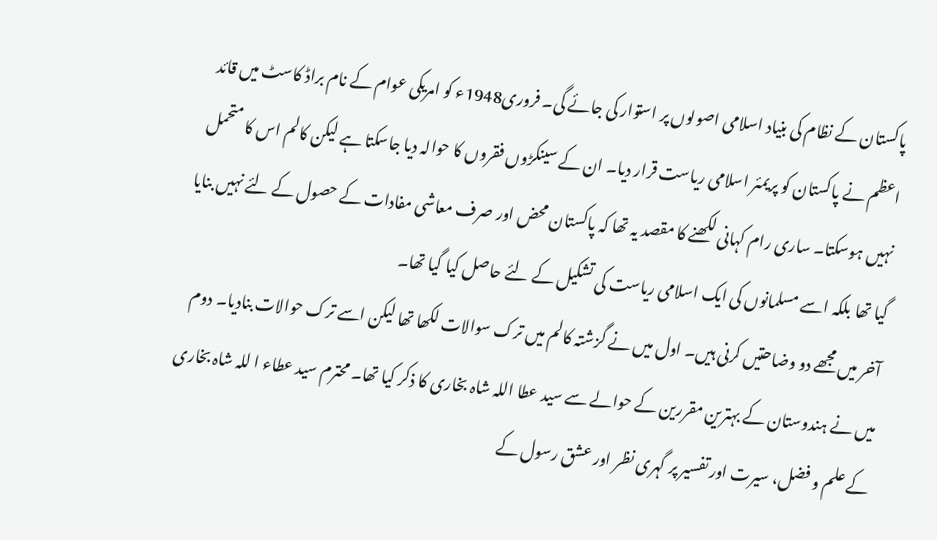پاکستان کے نظام کی بنیاد اسلامی اصولوں پر استوار کی جائے گی۔ فروری1948ء کو امریکی عوام کے نام براڈ کاسٹ میں قائد اعظم نے پاکستان کو پریمئر اسلامی ریاست قرار دیا۔ ان کے سینکڑوں فقروں کا حوالہ دیا جاسکتا ہے لیکن کالم اس کا متحمل نہیں ہوسکتا۔ ساری رام کہانی لکھنے کا مقصد یہ تھا کہ پاکستان محض اور صرف معاشی مفادات کے حصول کے لئے نہیں بنایا گیا تھا بلکہ اسے مسلمانوں کی ایک اسلامی ریاست کی تشکیل کے لئے حاصل کیا گیا تھا۔
آخر میں مجھے دو وضاحتیں کرنی ہیں۔ اول میں نے گزشتہ کالم میں ترک سوالات لکھا تھا لیکن اسے ترک حوالات بنادیا۔ دوم میں نے ہندوستان کے بہترین مقررین کے حوالے سے سید عطا اللہ شاہ بخاری کا ذکر کیا تھا۔ محترم سید عطاء ا للہ شاہ بخاری کے علم و فضل، سیرت اور تفسیر پر گہری نظر اور عشق رسول کے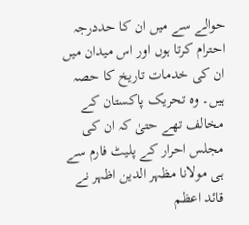حوالے سے میں ان کا حددرجہ احترام کرتا ہوں اور اس میدان میں ان کی خدمات تاریخ کا حصہ ہیں۔ وہ تحریک پاکستان کے مخالف تھے حتیٰ کہ ان کی مجلس احرار کے پلیٹ فارم سے ہی مولانا مظہر الدین اظہر نے قائد اعظم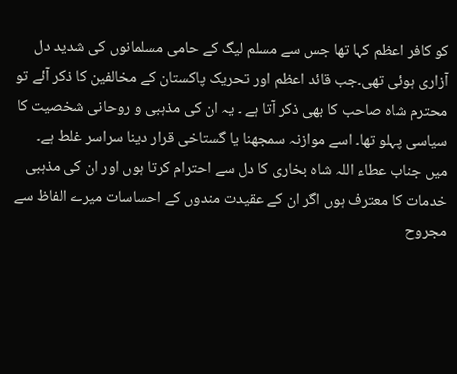کو کافر اعظم کہا تھا جس سے مسلم لیگ کے حامی مسلمانوں کی شدید دل آزاری ہوئی تھی۔جب قائد اعظم اور تحریک پاکستان کے مخالفین کا ذکر آئے تو محترم شاہ صاحب کا بھی ذکر آتا ہے ۔ یہ ان کی مذہبی و روحانی شخصیت کا سیاسی پہلو تھا۔ اسے موازنہ سمجھنا یا گستاخی قرار دینا سراسر غلط ہے۔ میں جناب عطاء اللہ شاہ بخاری کا دل سے احترام کرتا ہوں اور ان کی مذہبی خدمات کا معترف ہوں اگر ان کے عقیدت مندوں کے احساسات میرے الفاظ سے مجروح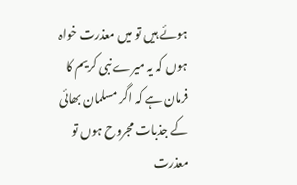ہوئے ہیں تو میں معذرت خواہ ہوں کہ یہ میرے نبی کریم کا فرمان ہے کہ اگر مسلمان بھائی کے جذبات مجروح ہوں تو معذرت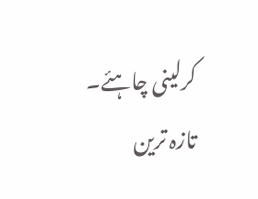کرلینی چاہئے۔
تازہ ترین